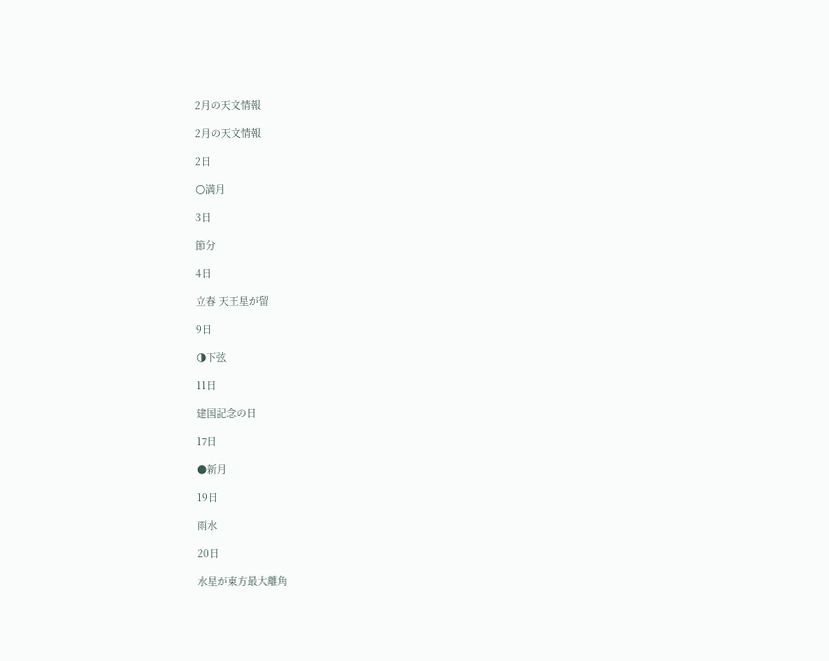2月の天文情報

2月の天文情報

2日

🌕満月

3日

節分

4日

立春 天王星が留

9日

🌗下弦

11日

建国記念の日

17日

🌑新月

19日

雨水

20日

水星が東方最大離角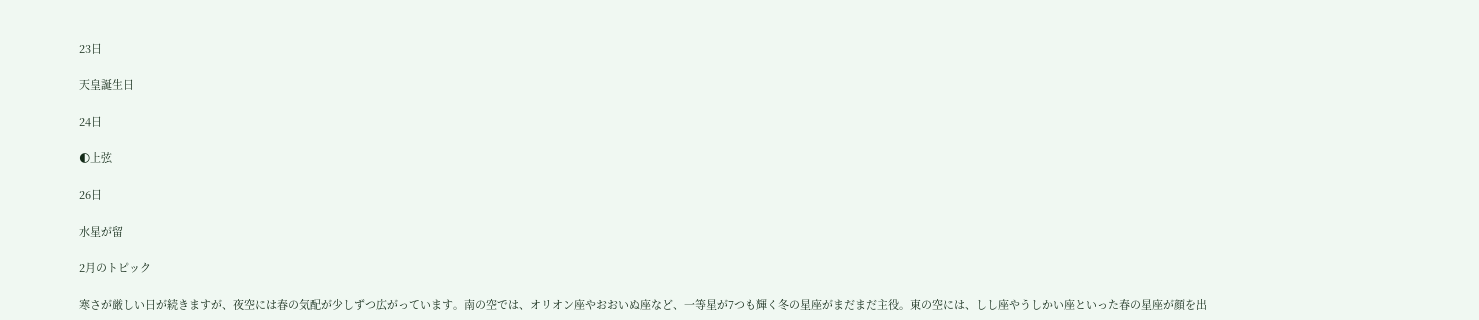23日

天皇誕生日

24日

🌓上弦

26日

水星が留

2月のトピック

寒さが厳しい日が続きますが、夜空には春の気配が少しずつ広がっています。南の空では、オリオン座やおおいぬ座など、一等星が7つも輝く冬の星座がまだまだ主役。東の空には、しし座やうしかい座といった春の星座が顔を出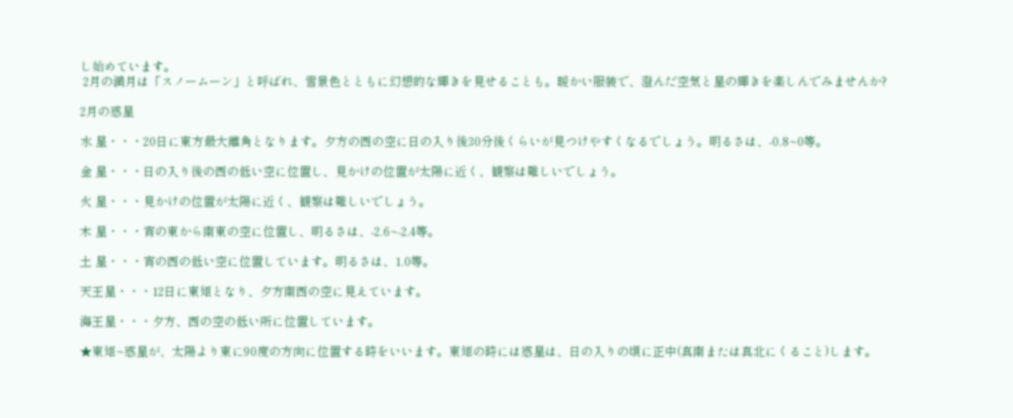し始めています。
 2月の満月は「スノームーン」と呼ばれ、雪景色とともに幻想的な輝きを見せることも。暖かい服装で、澄んだ空気と星の輝きを楽しんでみませんか?

2月の惑星

水 星・・・20日に東方最大離角となります。夕方の西の空に日の入り後30分後くらいが見つけやすくなるでしょう。明るさは、-0.8~0等。

金 星・・・日の入り後の西の低い空に位置し、見かけの位置が太陽に近く、観察は難しいでしょう。

火 星・・・見かけの位置が太陽に近く、観察は難しいでしょう。

木 星・・・宵の東から南東の空に位置し、明るさは、-2.6~-2.4等。

土 星・・・宵の西の低い空に位置しています。明るさは、1.0等。

天王星・・・12日に東矩となり、夕方南西の空に見えています。

海王星・・・夕方、西の空の低い所に位置しています。

★東矩~惑星が、太陽より東に90度の方向に位置する時をいいます。東矩の時には惑星は、日の入りの頃に正中(真南または真北にくること)します。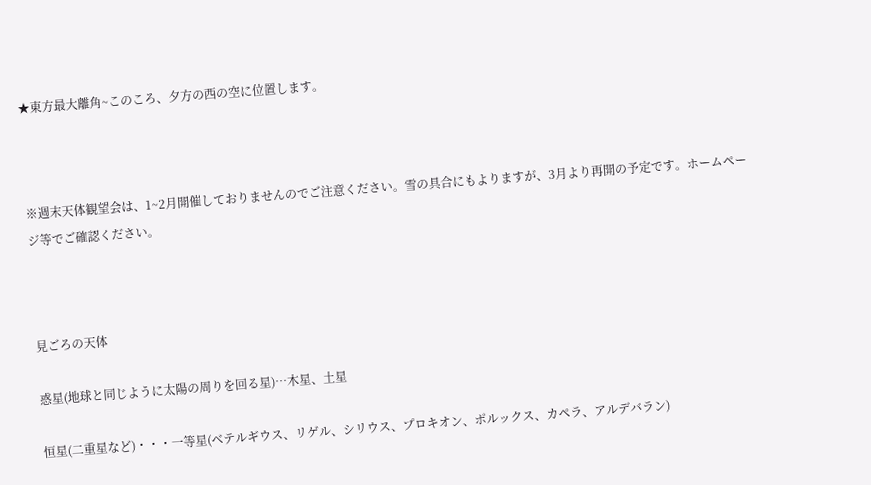★東方最大離角~このころ、夕方の西の空に位置します。



※週末天体観望会は、1~2月開催しておりませんのでご注意ください。雪の具合にもよりますが、3月より再開の予定です。ホームページ等でご確認ください。



見ごろの天体

惑星(地球と同じように太陽の周りを回る星)…木星、土星

恒星(二重星など)・・・一等星(ベテルギウス、リゲル、シリウス、プロキオン、ポルックス、カペラ、アルデバラン)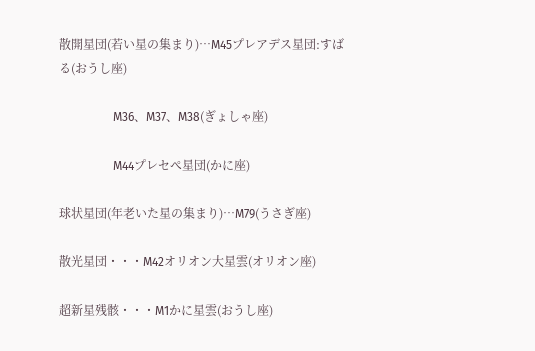散開星団(若い星の集まり)…M45プレアデス星団:すばる(おうし座)

                  M36、M37、M38(ぎょしゃ座)

                  M44プレセぺ星団(かに座)

球状星団(年老いた星の集まり)…M79(うさぎ座)

散光星団・・・M42オリオン大星雲(オリオン座)

超新星残骸・・・M1かに星雲(おうし座)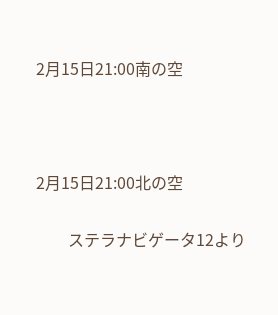2月15日21:00南の空



2月15日21:00北の空

        ステラナビゲータ12より